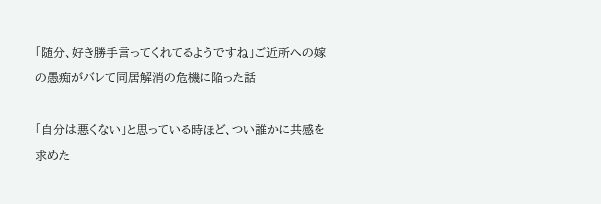「随分、好き勝手言ってくれてるようですね」ご近所への嫁の愚痴がバレて同居解消の危機に陥った話

「自分は悪くない」と思っている時ほど、つい誰かに共感を求めた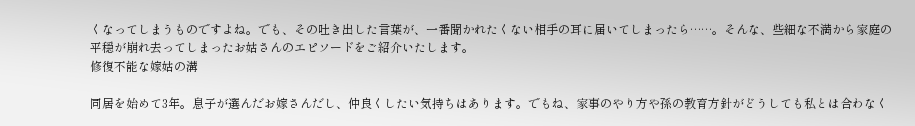くなってしまうものですよね。でも、その吐き出した言葉が、一番聞かれたくない相手の耳に届いてしまったら……。そんな、些細な不満から家庭の平穏が崩れ去ってしまったお姑さんのエピソードをご紹介いたします。
修復不能な嫁姑の溝

同居を始めて3年。息子が選んだお嫁さんだし、仲良くしたい気持ちはあります。でもね、家事のやり方や孫の教育方針がどうしても私とは合わなく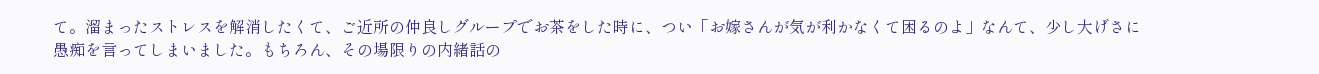て。溜まったストレスを解消したくて、ご近所の仲良しグループでお茶をした時に、つい「お嫁さんが気が利かなくて困るのよ」なんて、少し大げさに愚痴を言ってしまいました。もちろん、その場限りの内緒話の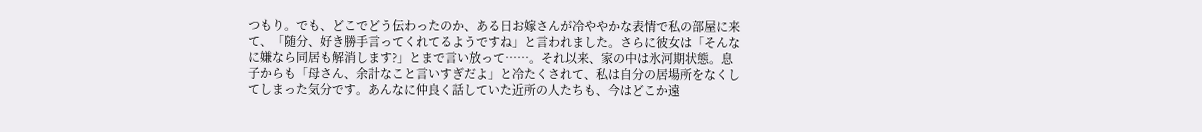つもり。でも、どこでどう伝わったのか、ある日お嫁さんが冷ややかな表情で私の部屋に来て、「随分、好き勝手言ってくれてるようですね」と言われました。さらに彼女は「そんなに嫌なら同居も解消します?」とまで言い放って……。それ以来、家の中は氷河期状態。息子からも「母さん、余計なこと言いすぎだよ」と冷たくされて、私は自分の居場所をなくしてしまった気分です。あんなに仲良く話していた近所の人たちも、今はどこか遠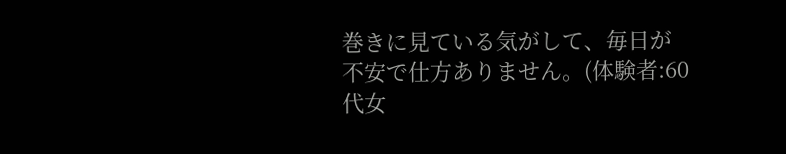巻きに見ている気がして、毎日が不安で仕方ありません。(体験者:60代女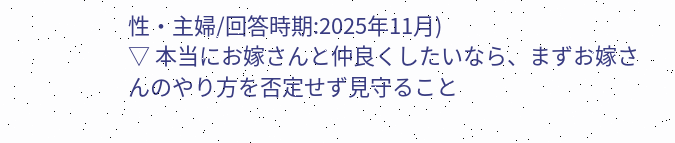性・主婦/回答時期:2025年11月)
▽ 本当にお嫁さんと仲良くしたいなら、まずお嫁さんのやり方を否定せず見守ること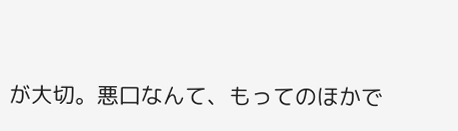が大切。悪口なんて、もってのほかで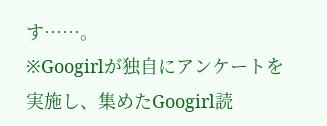す……。
※Googirlが独自にアンケートを実施し、集めたGoogirl読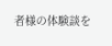者様の体験談を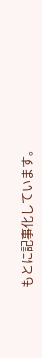もとに記事化しています。